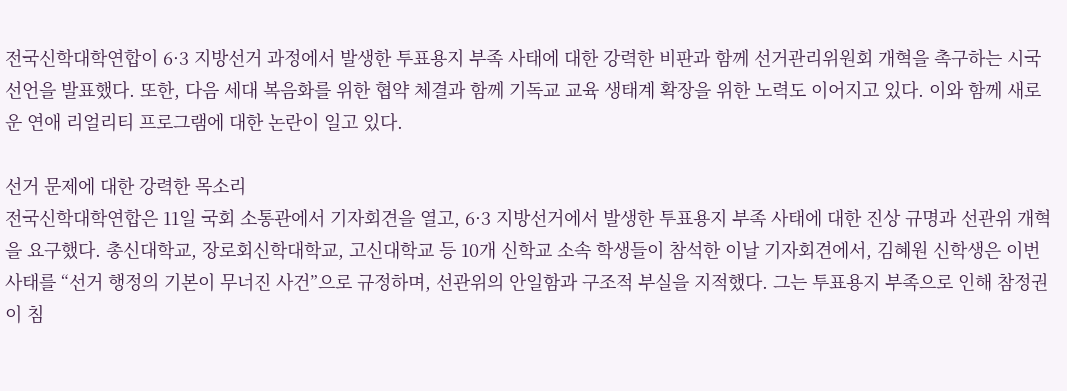전국신학대학연합이 6·3 지방선거 과정에서 발생한 투표용지 부족 사태에 대한 강력한 비판과 함께 선거관리위원회 개혁을 촉구하는 시국선언을 발표했다. 또한, 다음 세대 복음화를 위한 협약 체결과 함께 기독교 교육 생태계 확장을 위한 노력도 이어지고 있다. 이와 함께 새로운 연애 리얼리티 프로그램에 대한 논란이 일고 있다.

선거 문제에 대한 강력한 목소리
전국신학대학연합은 11일 국회 소통관에서 기자회견을 열고, 6·3 지방선거에서 발생한 투표용지 부족 사태에 대한 진상 규명과 선관위 개혁을 요구했다. 총신대학교, 장로회신학대학교, 고신대학교 등 10개 신학교 소속 학생들이 참석한 이날 기자회견에서, 김혜원 신학생은 이번 사태를 “선거 행정의 기본이 무너진 사건”으로 규정하며, 선관위의 안일함과 구조적 부실을 지적했다. 그는 투표용지 부족으로 인해 참정권이 침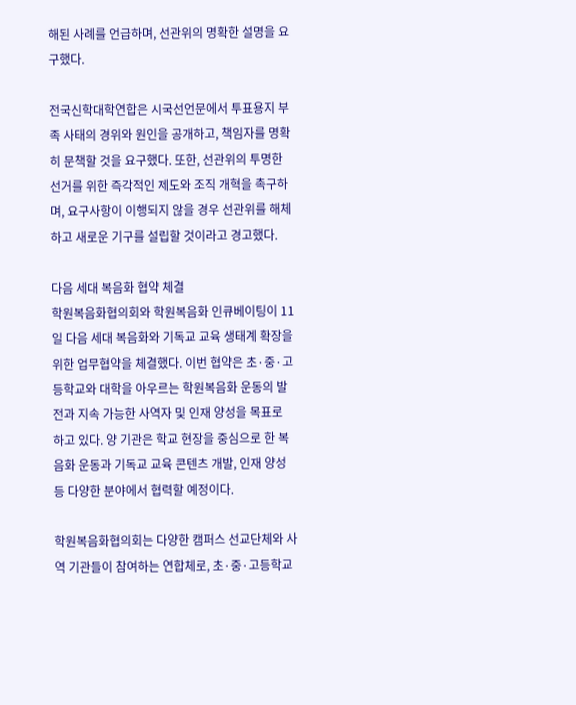해된 사례를 언급하며, 선관위의 명확한 설명을 요구했다.

전국신학대학연합은 시국선언문에서 투표용지 부족 사태의 경위와 원인을 공개하고, 책임자를 명확히 문책할 것을 요구했다. 또한, 선관위의 투명한 선거를 위한 즉각적인 제도와 조직 개혁을 촉구하며, 요구사항이 이행되지 않을 경우 선관위를 해체하고 새로운 기구를 설립할 것이라고 경고했다.

다음 세대 복음화 협약 체결
학원복음화협의회와 학원복음화 인큐베이팅이 11일 다음 세대 복음화와 기독교 교육 생태계 확장을 위한 업무협약을 체결했다. 이번 협약은 초·중·고등학교와 대학을 아우르는 학원복음화 운동의 발전과 지속 가능한 사역자 및 인재 양성을 목표로 하고 있다. 양 기관은 학교 현장을 중심으로 한 복음화 운동과 기독교 교육 콘텐츠 개발, 인재 양성 등 다양한 분야에서 협력할 예정이다.

학원복음화협의회는 다양한 캠퍼스 선교단체와 사역 기관들이 참여하는 연합체로, 초·중·고등학교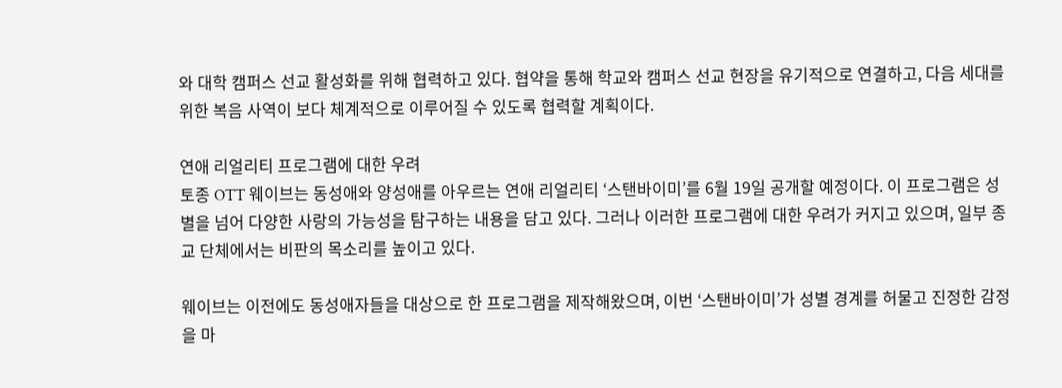와 대학 캠퍼스 선교 활성화를 위해 협력하고 있다. 협약을 통해 학교와 캠퍼스 선교 현장을 유기적으로 연결하고, 다음 세대를 위한 복음 사역이 보다 체계적으로 이루어질 수 있도록 협력할 계획이다.

연애 리얼리티 프로그램에 대한 우려
토종 OTT 웨이브는 동성애와 양성애를 아우르는 연애 리얼리티 ‘스탠바이미’를 6월 19일 공개할 예정이다. 이 프로그램은 성별을 넘어 다양한 사랑의 가능성을 탐구하는 내용을 담고 있다. 그러나 이러한 프로그램에 대한 우려가 커지고 있으며, 일부 종교 단체에서는 비판의 목소리를 높이고 있다.

웨이브는 이전에도 동성애자들을 대상으로 한 프로그램을 제작해왔으며, 이번 ‘스탠바이미’가 성별 경계를 허물고 진정한 감정을 마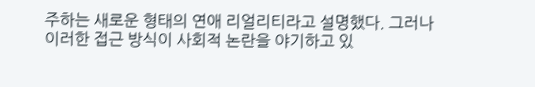주하는 새로운 형태의 연애 리얼리티라고 설명했다. 그러나 이러한 접근 방식이 사회적 논란을 야기하고 있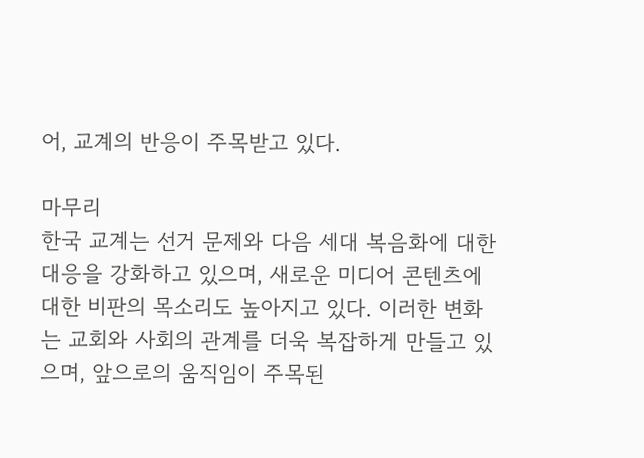어, 교계의 반응이 주목받고 있다.

마무리
한국 교계는 선거 문제와 다음 세대 복음화에 대한 대응을 강화하고 있으며, 새로운 미디어 콘텐츠에 대한 비판의 목소리도 높아지고 있다. 이러한 변화는 교회와 사회의 관계를 더욱 복잡하게 만들고 있으며, 앞으로의 움직임이 주목된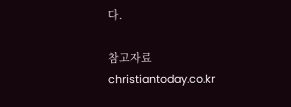다.

참고자료
christiantoday.co.kr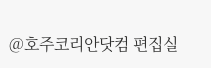@호주코리안닷컴 편집실